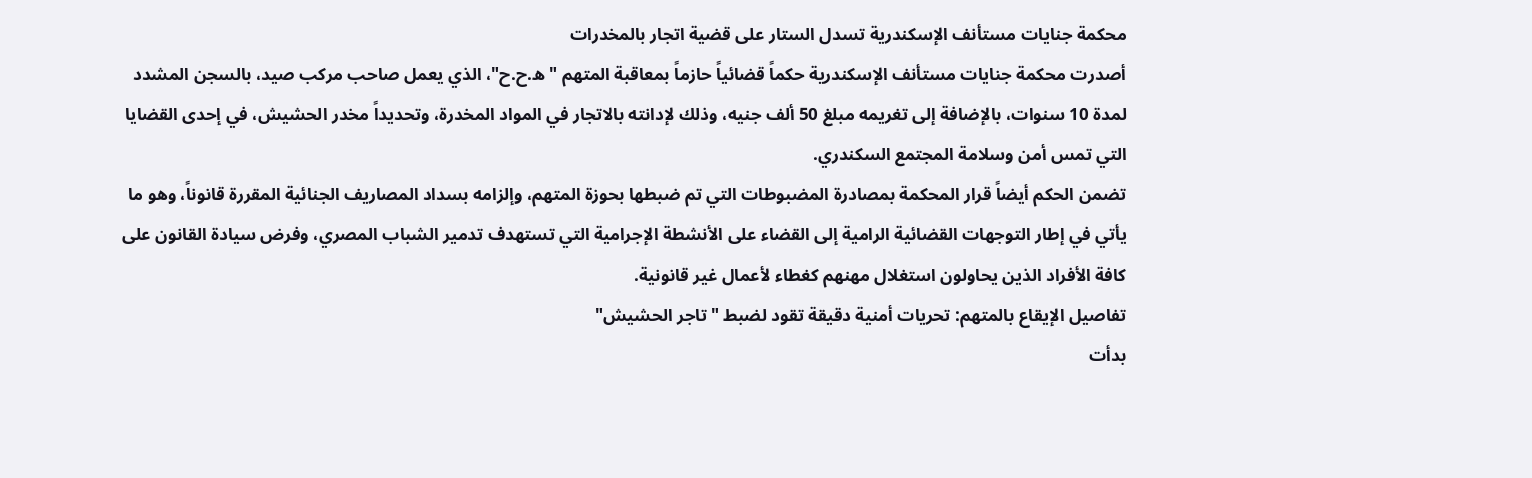محكمة جنايات مستأنف الإسكندرية تسدل الستار على قضية اتجار بالمخدرات
أصدرت محكمة جنايات مستأنف الإسكندرية حكماً قضائياً حازماً بمعاقبة المتهم "ه.ح.ح"، الذي يعمل صاحب مركب صيد، بالسجن المشدد لمدة 10 سنوات، بالإضافة إلى تغريمه مبلغ 50 ألف جنيه، وذلك لإدانته بالاتجار في المواد المخدرة، وتحديداً مخدر الحشيش، في إحدى القضايا التي تمس أمن وسلامة المجتمع السكندري.
تضمن الحكم أيضاً قرار المحكمة بمصادرة المضبوطات التي تم ضبطها بحوزة المتهم، وإلزامه بسداد المصاريف الجنائية المقررة قانوناً، وهو ما يأتي في إطار التوجهات القضائية الرامية إلى القضاء على الأنشطة الإجرامية التي تستهدف تدمير الشباب المصري، وفرض سيادة القانون على كافة الأفراد الذين يحاولون استغلال مهنهم كغطاء لأعمال غير قانونية.
تفاصيل الإيقاع بالمتهم: تحريات أمنية دقيقة تقود لضبط "تاجر الحشيش"
بدأت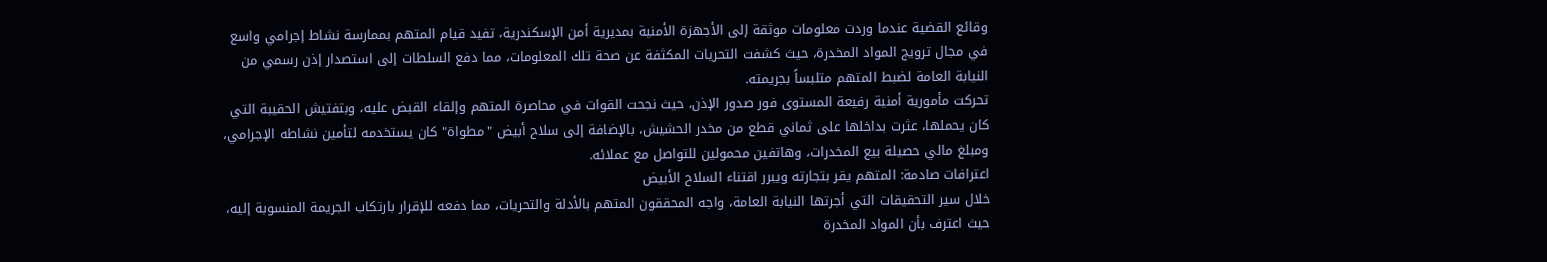وقائع القضية عندما وردت معلومات موثقة إلى الأجهزة الأمنية بمديرية أمن الإسكندرية، تفيد قيام المتهم بممارسة نشاط إجرامي واسع في مجال ترويج المواد المخدرة، حيث كشفت التحريات المكثفة عن صحة تلك المعلومات، مما دفع السلطات إلى استصدار إذن رسمي من النيابة العامة لضبط المتهم متلبساً بجريمته.
تحركت مأمورية أمنية رفيعة المستوى فور صدور الإذن، حيث نجحت القوات في محاصرة المتهم وإلقاء القبض عليه، وبتفتيش الحقيبة التي كان يحملها، عثرت بداخلها على ثماني قطع من مخدر الحشيش، بالإضافة إلى سلاح أبيض "مطواة" كان يستخدمه لتأمين نشاطه الإجرامي، ومبلغ مالي حصيلة بيع المخدرات، وهاتفين محمولين للتواصل مع عملائه.
اعترافات صادمة: المتهم يقر بتجارته ويبرر اقتناء السلاح الأبيض
خلال سير التحقيقات التي أجرتها النيابة العامة، واجه المحققون المتهم بالأدلة والتحريات، مما دفعه للإقرار بارتكاب الجريمة المنسوبة إليه، حيث اعترف بأن المواد المخدرة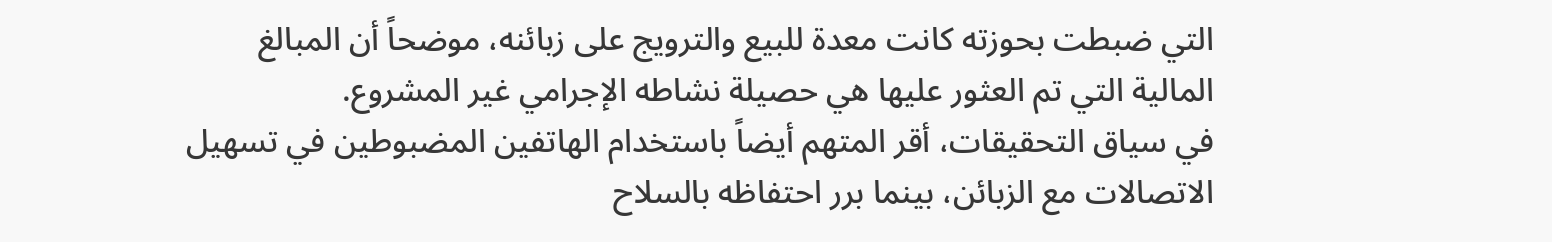التي ضبطت بحوزته كانت معدة للبيع والترويج على زبائنه، موضحاً أن المبالغ المالية التي تم العثور عليها هي حصيلة نشاطه الإجرامي غير المشروع.
في سياق التحقيقات، أقر المتهم أيضاً باستخدام الهاتفين المضبوطين في تسهيل الاتصالات مع الزبائن، بينما برر احتفاظه بالسلاح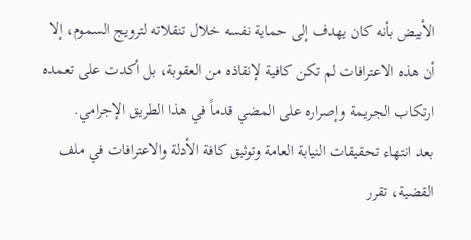الأبيض بأنه كان يهدف إلى حماية نفسه خلال تنقلاته لترويج السموم، إلا أن هذه الاعترافات لم تكن كافية لإنقاذه من العقوبة، بل أكدت على تعمده ارتكاب الجريمة وإصراره على المضي قدماً في هذا الطريق الإجرامي.
بعد انتهاء تحقيقات النيابة العامة وتوثيق كافة الأدلة والاعترافات في ملف القضية، تقرر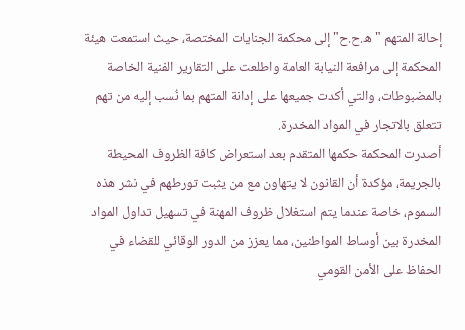إحالة المتهم "ه.ح.ح" إلى محكمة الجنايات المختصة، حيث استمعت هيئة المحكمة إلى مرافعة النيابة العامة واطلعت على التقارير الفنية الخاصة بالمضبوطات، والتي أكدت جميعها على إدانة المتهم بما نُسب إليه من تهم تتعلق بالاتجار في المواد المخدرة.
أصدرت المحكمة حكمها المتقدم بعد استعراض كافة الظروف المحيطة بالجريمة، مؤكدة أن القانون لا يتهاون مع من يثبت تورطهم في نشر هذه السموم، خاصة عندما يتم استغلال ظروف المهنة في تسهيل تداول المواد المخدرة بين أوساط المواطنين، مما يعزز من الدور الوقائي للقضاء في الحفاظ على الأمن القومي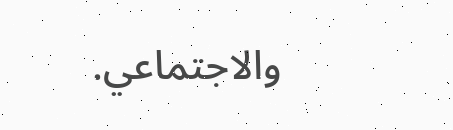والاجتماعي.